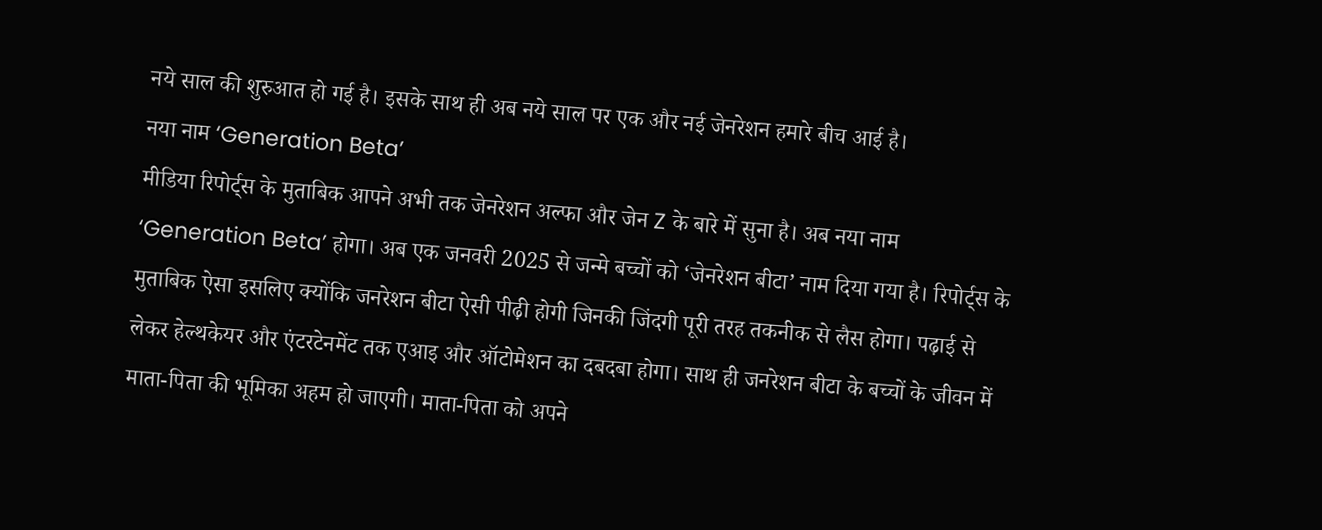नये साल की शुरुआत हो गई है। इसके साथ ही अब नये साल पर एक और नई जेनरेशन हमारे बीच आई है।
नया नाम ‘Generation Beta’
मीडिया रिपोर्ट्स के मुताबिक आपने अभी तक जेनरेशन अल्फा और जेन Z के बारे में सुना है। अब नया नाम ‘Generation Beta’ होगा। अब एक जनवरी 2025 से जन्मे बच्चों को ‘जेनरेशन बीटा’ नाम दिया गया है। रिपोर्ट्स के मुताबिक ऐसा इसलिए क्योंकि जनरेशन बीटा ऐसी पीढ़ी होगी जिनकी जिंदगी पूरी तरह तकनीक से लैस होगा। पढ़ाई से लेकर हेल्थकेयर और एंटरटेनमेंट तक एआइ और ऑटोमेशन का दबदबा होगा। साथ ही जनरेशन बीटा के बच्चों के जीवन में माता-पिता की भूमिका अहम हो जाएगी। माता-पिता को अपने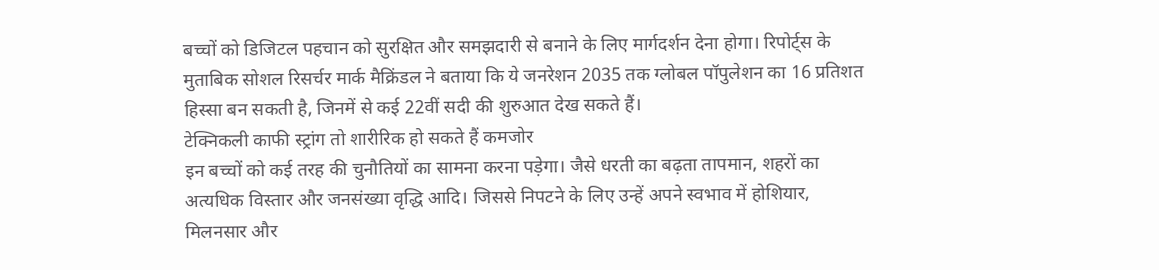बच्चों को डिजिटल पहचान को सुरक्षित और समझदारी से बनाने के लिए मार्गदर्शन देना होगा। रिपोर्ट्स के मुताबिक सोशल रिसर्चर मार्क मैक्रिंडल ने बताया कि ये जनरेशन 2035 तक ग्लोबल पॉपुलेशन का 16 प्रतिशत हिस्सा बन सकती है, जिनमें से कई 22वीं सदी की शुरुआत देख सकते हैं।
टेक्निकली काफी स्ट्रांग तो शारीरिक हो सकते हैं कमजोर
इन बच्चों को कई तरह की चुनौतियों का सामना करना पड़ेगा। जैसे धरती का बढ़ता तापमान, शहरों का अत्यधिक विस्तार और जनसंख्या वृद्धि आदि। जिससे निपटने के लिए उन्हें अपने स्वभाव में होशियार, मिलनसार और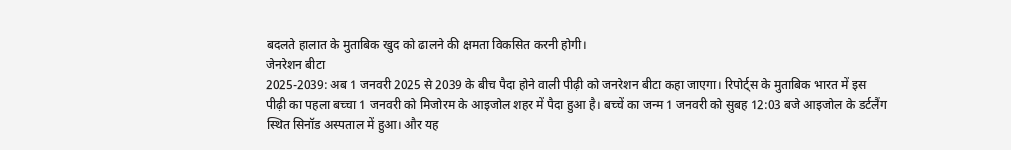बदलते हालात के मुताबिक खुद को ढालने की क्षमता विकसित करनी होगी।
जेनरेशन बीटा
2025-2039: अब 1 जनवरी 2025 से 2039 के बीच पैदा होने वाली पीढ़ी को जनरेशन बीटा कहा जाएगा। रिपोर्ट्स के मुताबिक भारत में इस पीढ़ी का पहला बच्चा 1 जनवरी को मिजोरम के आइजोल शहर में पैदा हुआ है। बच्चें का जन्म 1 जनवरी को सुबह 12:03 बजे आइजोल के डर्टलैंग स्थित सिनॉड अस्पताल में हुआ। और यह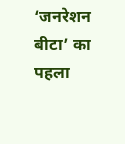‘जनरेशन बीटा’ का पहला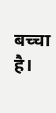बच्चा है।